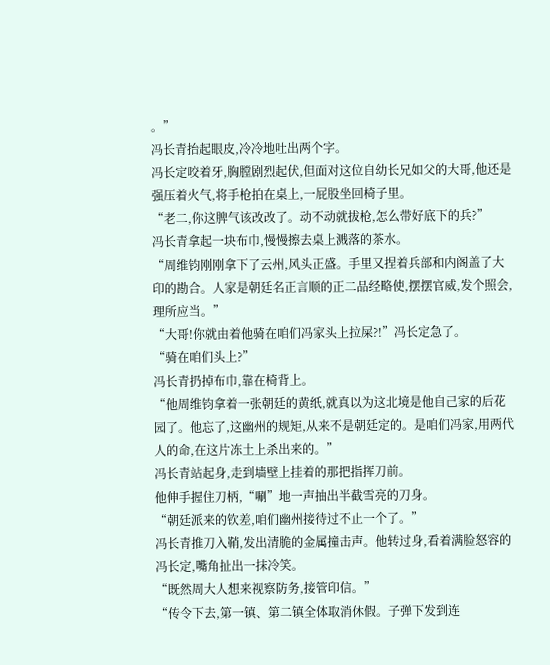。”
冯长青抬起眼皮,冷冷地吐出两个字。
冯长定咬着牙,胸膛剧烈起伏,但面对这位自幼长兄如父的大哥,他还是强压着火气,将手枪拍在桌上,一屁股坐回椅子里。
“老二,你这脾气该改改了。动不动就拔枪,怎么带好底下的兵?”
冯长青拿起一块布巾,慢慢擦去桌上溅落的茶水。
“周维钧刚刚拿下了云州,风头正盛。手里又捏着兵部和内阁盖了大印的勘合。人家是朝廷名正言顺的正二品经略使,摆摆官威,发个照会,理所应当。”
“大哥!你就由着他骑在咱们冯家头上拉屎?!”冯长定急了。
“骑在咱们头上?”
冯长青扔掉布巾,靠在椅背上。
“他周维钧拿着一张朝廷的黄纸,就真以为这北境是他自己家的后花园了。他忘了,这幽州的规矩,从来不是朝廷定的。是咱们冯家,用两代人的命,在这片冻土上杀出来的。”
冯长青站起身,走到墙壁上挂着的那把指挥刀前。
他伸手握住刀柄,“唰”地一声抽出半截雪亮的刀身。
“朝廷派来的钦差,咱们幽州接待过不止一个了。”
冯长青推刀入鞘,发出清脆的金属撞击声。他转过身,看着满脸怒容的冯长定,嘴角扯出一抹冷笑。
“既然周大人想来视察防务,接管印信。”
“传令下去,第一镇、第二镇全体取消休假。子弹下发到连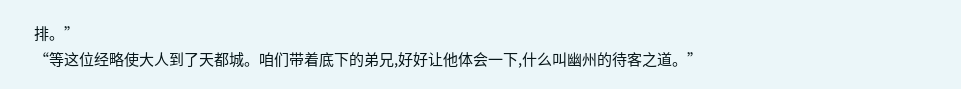排。”
“等这位经略使大人到了天都城。咱们带着底下的弟兄,好好让他体会一下,什么叫幽州的待客之道。”